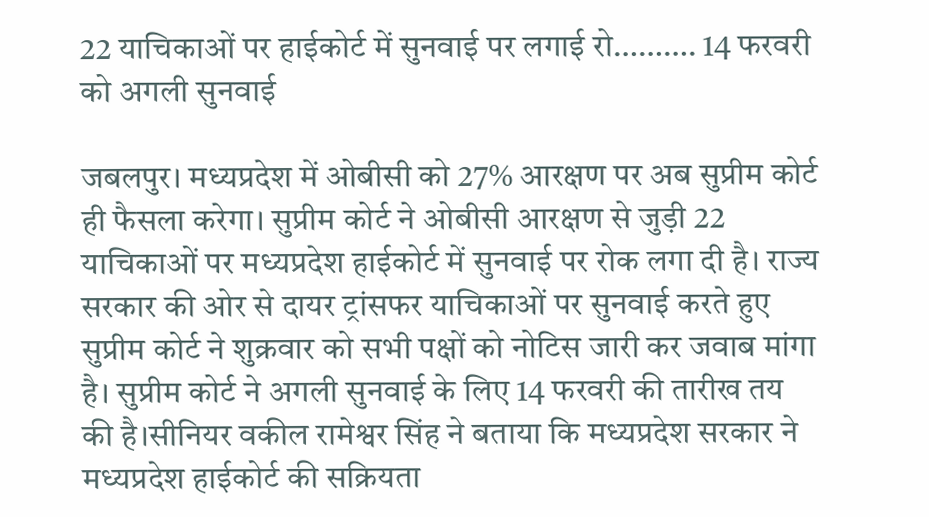22 याचिकाओं पर हाईकोर्ट में सुनवाई पर लगाई रो………. 14 फरवरी को अगली सुनवाई

जबलपुर। मध्यप्रदेश में ओबीसी को 27% आरक्षण पर अब सुप्रीम कोर्ट ही फैसला करेगा। सुप्रीम कोर्ट ने ओबीसी आरक्षण से जुड़ी 22 याचिकाओं पर मध्यप्रदेश हाईकोर्ट में सुनवाई पर रोक लगा दी है। राज्य सरकार की ओर से दायर ट्रांसफर याचिकाओं पर सुनवाई करते हुए सुप्रीम कोर्ट ने शुक्रवार को सभी पक्षों को नोटिस जारी कर जवाब मांगा है। सुप्रीम कोर्ट ने अगली सुनवाई के लिए 14 फरवरी की तारीख तय की है।सीनियर वकील रामेश्वर सिंह ने बताया कि मध्यप्रदेश सरकार ने मध्यप्रदेश हाईकोर्ट की सक्रियता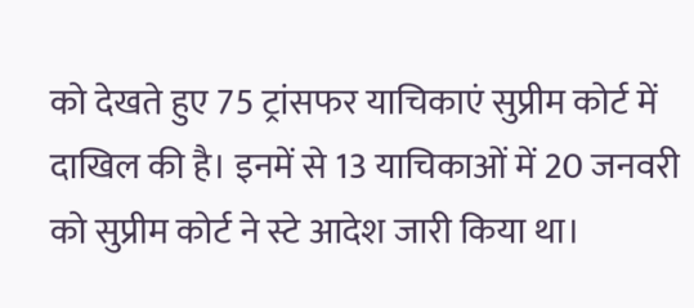को देखते हुए 75 ट्रांसफर याचिकाएं सुप्रीम कोर्ट में दाखिल की है। इनमें से 13 याचिकाओं में 20 जनवरी को सुप्रीम कोर्ट ने स्टे आदेश जारी किया था।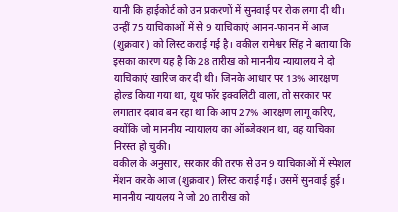यानी कि हाईकोर्ट को उन प्रकरणों में सुनवाई पर रोक लगा दी थी। उन्हीं 75 याचिकाओं में से 9 याचिकाएं आनन-फानन में आज (शुक्रवार) को लिस्ट कराई गई है। वकील रामेश्वर सिंह ने बताया कि इसका कारण यह है कि 28 तारीख को माननीय न्यायालय ने दो याचिकाएं खारिज कर दी थी। जिनके आधार पर 13% आरक्षण होल्ड किया गया था, यूथ फॉर इक्वलिटी वाला, तो सरकार पर लगातार दबाव बन रहा था कि आप 27% आरक्षण लागू करिए, क्योंकि जो माननीय न्यायालय का ऑब्जेक्शन था, वह याचिका निरस्त हो चुकी।
वकील के अनुसार, सरकार की तरफ से उन 9 याचिकाओं में स्पेशल मेंशन करके आज (शुक्रवार) लिस्ट कराई गई। उसमें सुनवाई हुई। माननीय न्यायलय ने जो 20 तारीख को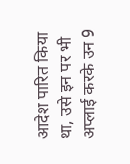आदेश पारित किया था, उसे इन पर भी अप्लाई करके उन 9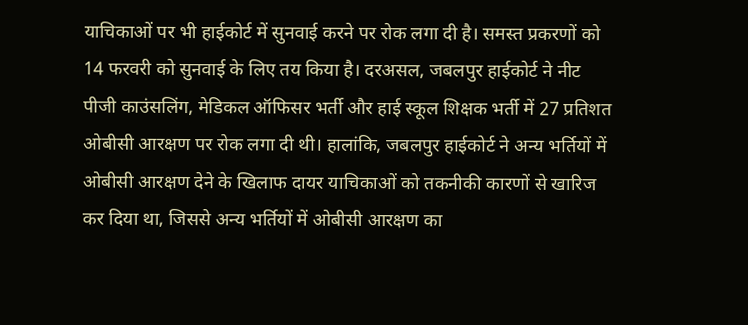याचिकाओं पर भी हाईकोर्ट में सुनवाई करने पर रोक लगा दी है। समस्त प्रकरणों को 14 फरवरी को सुनवाई के लिए तय किया है। दरअसल, जबलपुर हाईकोर्ट ने नीट पीजी काउंसलिंग, मेडिकल ऑफिसर भर्ती और हाई स्कूल शिक्षक भर्ती में 27 प्रतिशत ओबीसी आरक्षण पर रोक लगा दी थी। हालांकि, जबलपुर हाईकोर्ट ने अन्य भर्तियों में ओबीसी आरक्षण देने के खिलाफ दायर याचिकाओं को तकनीकी कारणों से खारिज कर दिया था, जिससे अन्य भर्तियों में ओबीसी आरक्षण का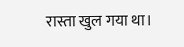रास्ता खुल गया था।